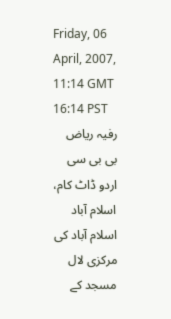Friday, 06 April, 2007, 11:14 GMT 16:14 PST
رفیہ ریاض
بی بی سی اردو ڈاٹ کام، اسلام آباد
اسلام آباد کی مرکزی لال مسجد کے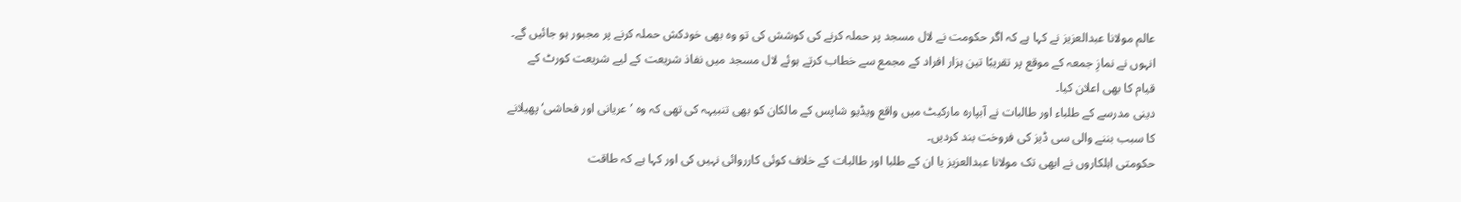عالم مولانا عبدالعزیز نے کہا ہے کہ اگر حکومت نے لال مسجد پر حملہ کرنے کی کوشش کی تو وہ بھی خودکش حملہ کرنے پر مجبور ہو جائیں گے۔
انہوں نے نمازِ جمعہ کے موقع پر تقریبًا تین ہزار افراد کے مجمع سے خطاب کرتے ہوئے لال مسجد میں نفاذ شریعت کے لیے شریعت کورٹ کے قیام کا بھی اعلان کیا۔
دینی مدرسے کے طلباء اور طالبات نے آبپارہ مارکیٹ میں واقع ویڈیو شاپس کے مالکان کو بھی تنبیہہ کی تھی کہ وہ ’عریانی اور فحاشی‘ پھیلانے کا سبب بننے والی سی ڈیز کی فروخت بند کردیں۔
حکومتی اہلکاروں نے ابھی تک مولانا عبدالعزیز یا ان کے طلبا اور طالبات کے خلاف کوئی کارروائی نہیں کی اور کہا ہے کہ طاقت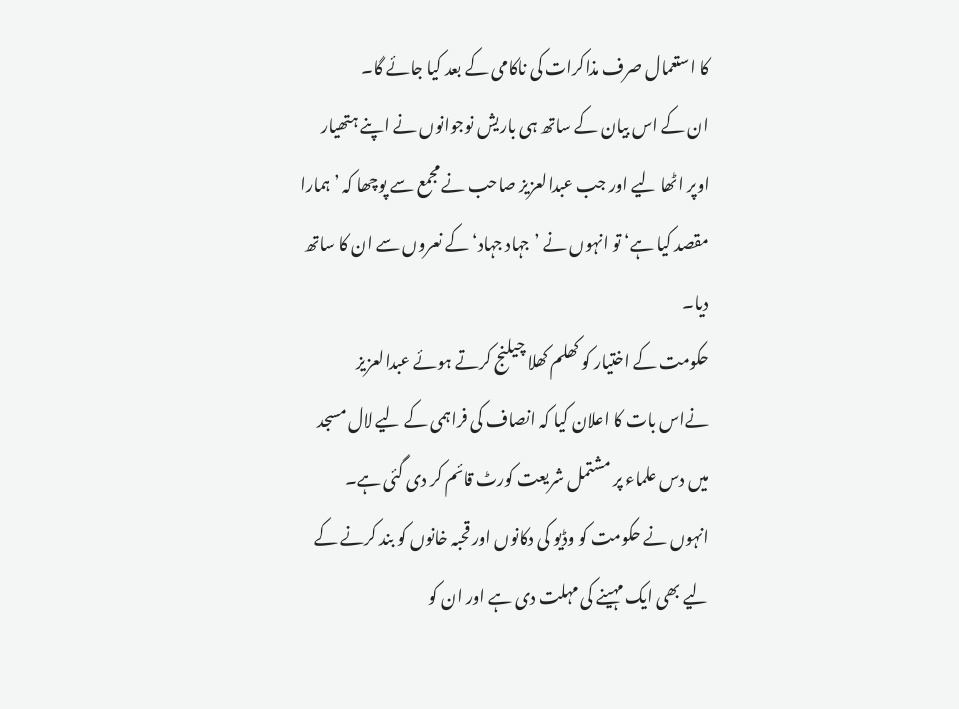کا استعمال صرف مذاکرات کی ناکامی کے بعد کیا جائے گا۔
ان کے اس بیان کے ساتھ ہی باریش نوجوانوں نے اپنے ہتھیار اوپر اٹھا لیے اور جب عبدالعزیز صاحب نے مجمع سے پوچھا کہ ’ہمارا مقصد کیا ہے‘ تو انہوں نے ’جہاد جہاد‘ کے نعروں سے ان کا ساتھ دیا۔
حکومت کے اختیار کو کھلم کھلا چیلنج کرتے ہوئے عبدالعزیز نےاس بات کا اعلان کیا کہ انصاف کی فراہمی کے لیے لال مسجد میں دس علماء پر مشتمل شریعت کورٹ قائم کر دی گئی ہے۔
انہوں نے حکومت کو وڈیو کی دکانوں اور قحبہ خانوں کو بند کرنے کے لیے بھی ایک مہینے کی مہلت دی ہے اور ان کو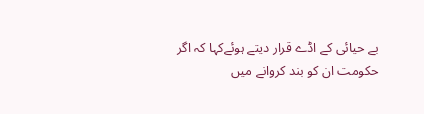بے حیائی کے اڈے قرار دیتے ہوئےکہا کہ اگر حکومت ان کو بند کروانے میں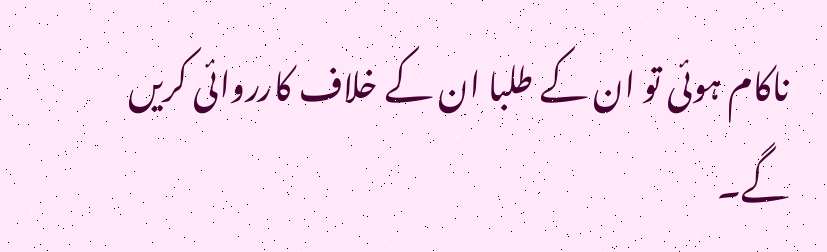ناکام ہوئی تو ان کے طلبا ان کے خلاف کارروائی کریں گے۔